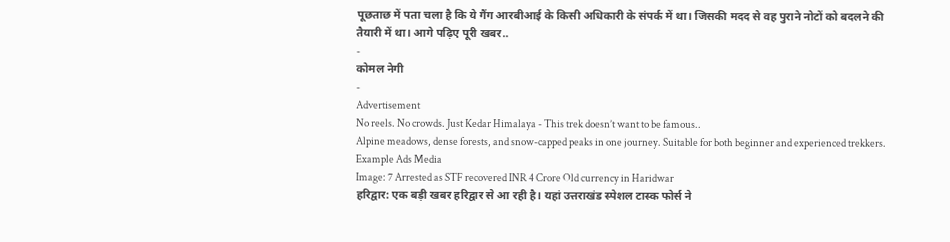पूछताछ में पता चला है कि ये गैंग आरबीआई के किसी अधिकारी के संपर्क में था। जिसकी मदद से वह पुराने नोटों को बदलने की तैयारी में था। आगे पढ़िए पूरी खबर..
-
कोमल नेगी
-
Advertisement
No reels. No crowds. Just Kedar Himalaya - This trek doesn’t want to be famous..
Alpine meadows, dense forests, and snow-capped peaks in one journey. Suitable for both beginner and experienced trekkers.
Example Ads Media
Image: 7 Arrested as STF recovered INR 4 Crore Old currency in Haridwar
हरिद्वार: एक बड़ी खबर हरिद्वार से आ रही है। यहां उत्तराखंड स्पेशल टास्क फोर्स ने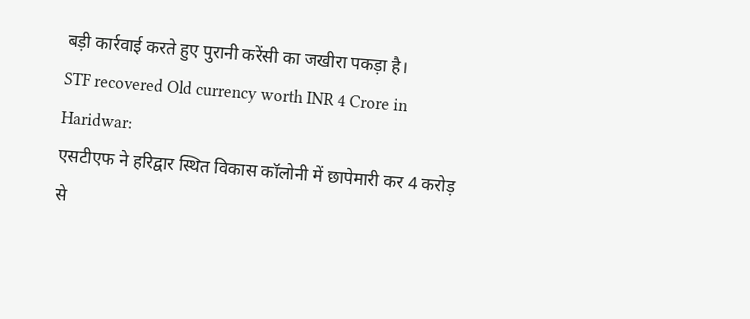बड़ी कार्रवाई करते हुए पुरानी करेंसी का जखीरा पकड़ा है।
STF recovered Old currency worth INR 4 Crore in Haridwar:
एसटीएफ ने हरिद्वार स्थित विकास कॉलोनी में छापेमारी कर 4 करोड़ से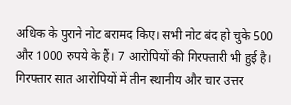अधिक के पुराने नोट बरामद किए। सभी नोट बंद हो चुके 500 और 1000 रुपये के हैं। 7 आरोपियों की गिरफ्तारी भी हुई है। गिरफ्तार सात आरोपियों में तीन स्थानीय और चार उत्तर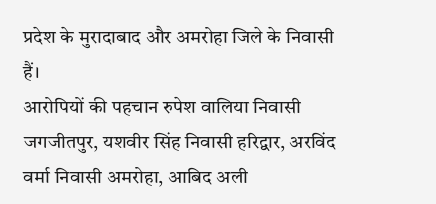प्रदेश के मुरादाबाद और अमरोहा जिले के निवासी हैं।
आरोपियों की पहचान रुपेश वालिया निवासी जगजीतपुर, यशवीर सिंह निवासी हरिद्वार, अरविंद वर्मा निवासी अमरोहा, आबिद अली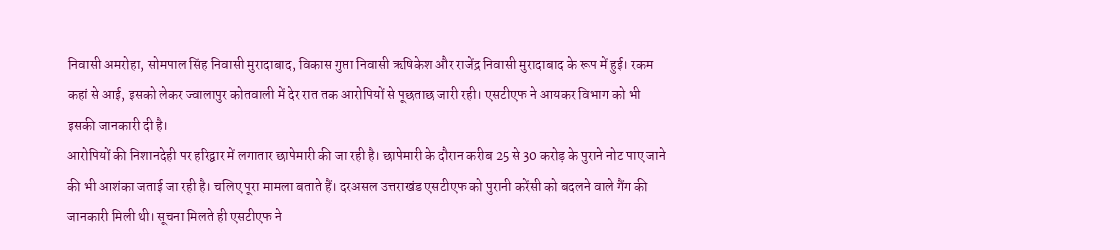निवासी अमरोहा, सोमपाल सिंह निवासी मुरादाबाद, विकास गुप्ता निवासी ऋषिकेश और राजेंद्र निवासी मुरादाबाद के रूप में हुई। रकम कहां से आई, इसको लेकर ज्वालापुर कोतवाली में देर रात तक आरोपियों से पूछताछ जारी रही। एसटीएफ ने आयकर विभाग को भी इसकी जानकारी दी है।
आरोपियों की निशानदेही पर हरिद्वार में लगातार छापेमारी की जा रही है। छापेमारी के दौरान करीब 25 से 30 करोड़ के पुराने नोट पाए जाने की भी आशंका जताई जा रही है। चलिए पूरा मामला बताते हैं। दरअसल उत्तराखंड एसटीएफ को पुरानी करेंसी को बदलने वाले गैंग की जानकारी मिली थी। सूचना मिलते ही एसटीएफ ने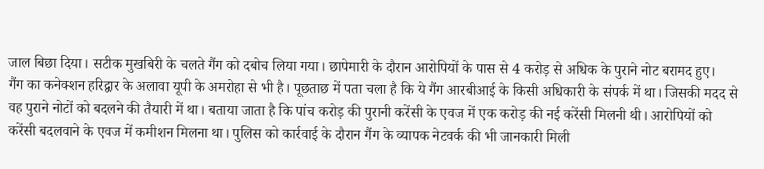जाल बिछा दिया। सटीक मुखबिरी के चलते गैंग को दबोच लिया गया। छापेमारी के दौरान आरोपियों के पास से 4 करोड़ से अधिक के पुराने नोट बरामद हुए।
गैंग का कनेक्शन हरिद्वार के अलावा यूपी के अमरोहा से भी है। पूछताछ में पता चला है कि ये गैंग आरबीआई के किसी अधिकारी के संपर्क में था। जिसकी मदद से वह पुराने नोटों को बदलने की तैयारी में था। बताया जाता है कि पांच करोड़ की पुरानी करेंसी के एवज में एक करोड़ की नई करेंसी मिलनी थी। आरोपियों को करेंसी बदलवाने के एवज में कमीशन मिलना था। पुलिस को कार्रवाई के दौरान गैंग के व्यापक नेटवर्क की भी जानकारी मिली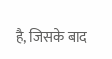है, जिसके बाद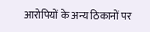आरोपियों के अन्य ठिकानों पर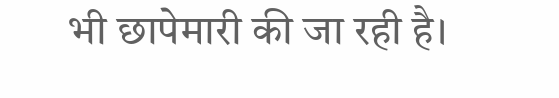भी छापेमारी की जा रही है।